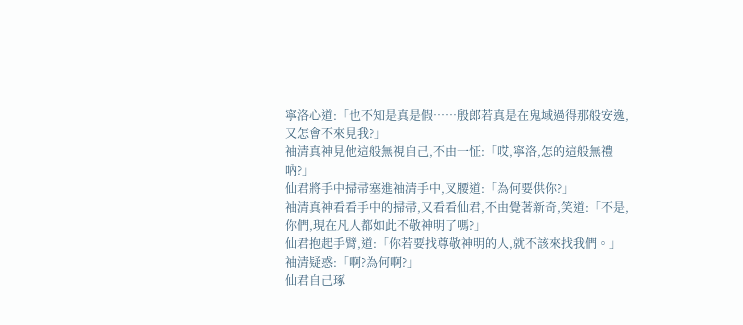寧洛心道:「也不知是真是假……殷郎若真是在鬼域過得那般安逸,又怎會不來見我?」
袖清真神見他這般無視自己,不由一怔:「哎,寧洛,怎的這般無禮吶?」
仙君將手中掃帚塞進袖清手中,叉腰道:「為何要供你?」
袖清真神看看手中的掃帚,又看看仙君,不由覺著新奇,笑道:「不是,你們,現在凡人都如此不敬神明了嗎?」
仙君抱起手臂,道:「你若要找尊敬神明的人,就不該來找我們。」
袖清疑惑:「啊?為何啊?」
仙君自己琢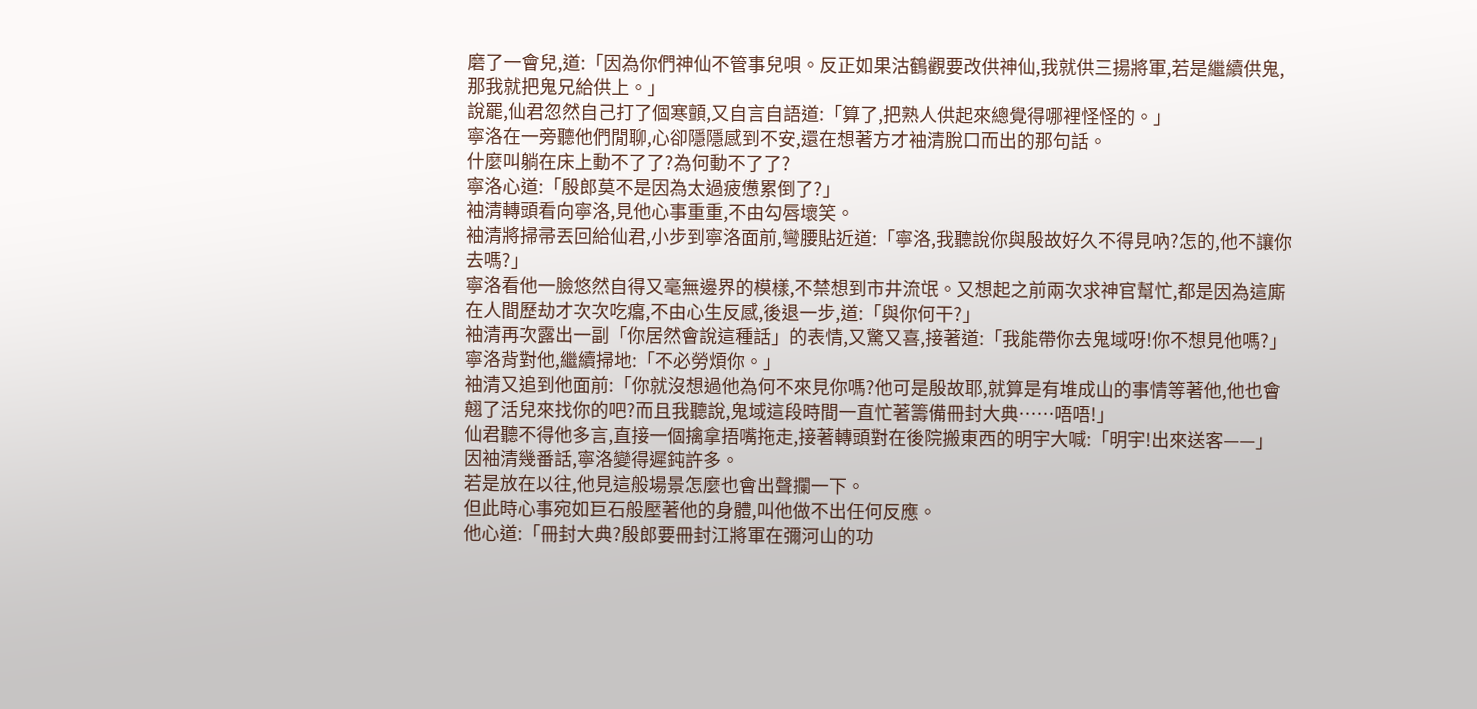磨了一會兒,道:「因為你們神仙不管事兒唄。反正如果沽鶴觀要改供神仙,我就供三揚將軍,若是繼續供鬼,那我就把鬼兄給供上。」
說罷,仙君忽然自己打了個寒顫,又自言自語道:「算了,把熟人供起來總覺得哪裡怪怪的。」
寧洛在一旁聽他們閒聊,心卻隱隱感到不安,還在想著方才袖清脫口而出的那句話。
什麼叫躺在床上動不了了?為何動不了了?
寧洛心道:「殷郎莫不是因為太過疲憊累倒了?」
袖清轉頭看向寧洛,見他心事重重,不由勾唇壞笑。
袖清將掃帚丟回給仙君,小步到寧洛面前,彎腰貼近道:「寧洛,我聽說你與殷故好久不得見吶?怎的,他不讓你去嗎?」
寧洛看他一臉悠然自得又毫無邊界的模樣,不禁想到市井流氓。又想起之前兩次求神官幫忙,都是因為這廝在人間歷劫才次次吃癟,不由心生反感,後退一步,道:「與你何干?」
袖清再次露出一副「你居然會說這種話」的表情,又驚又喜,接著道:「我能帶你去鬼域呀!你不想見他嗎?」
寧洛背對他,繼續掃地:「不必勞煩你。」
袖清又追到他面前:「你就沒想過他為何不來見你嗎?他可是殷故耶,就算是有堆成山的事情等著他,他也會翹了活兒來找你的吧?而且我聽說,鬼域這段時間一直忙著籌備冊封大典……唔唔!」
仙君聽不得他多言,直接一個擒拿捂嘴拖走,接著轉頭對在後院搬東西的明宇大喊:「明宇!出來送客——」
因袖清幾番話,寧洛變得遲鈍許多。
若是放在以往,他見這般場景怎麼也會出聲攔一下。
但此時心事宛如巨石般壓著他的身體,叫他做不出任何反應。
他心道:「冊封大典?殷郎要冊封江將軍在彌河山的功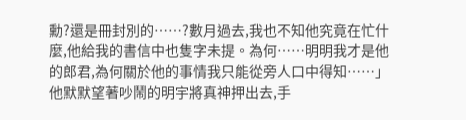勳?還是冊封別的……?數月過去,我也不知他究竟在忙什麼,他給我的書信中也隻字未提。為何……明明我才是他的郎君,為何關於他的事情我只能從旁人口中得知……」
他默默望著吵鬧的明宇將真神押出去,手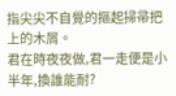指尖尖不自覺的摳起掃帚把上的木屑。
君在時夜夜做,君一走便是小半年,換誰能耐?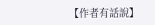【作者有話說】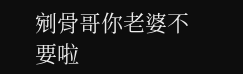剜骨哥你老婆不要啦